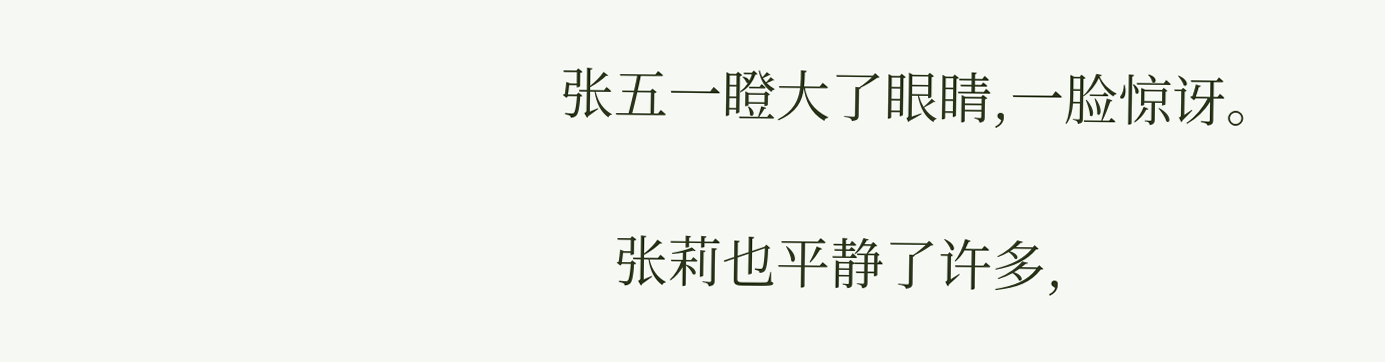张五一瞪大了眼睛,一脸惊讶。

    张莉也平静了许多,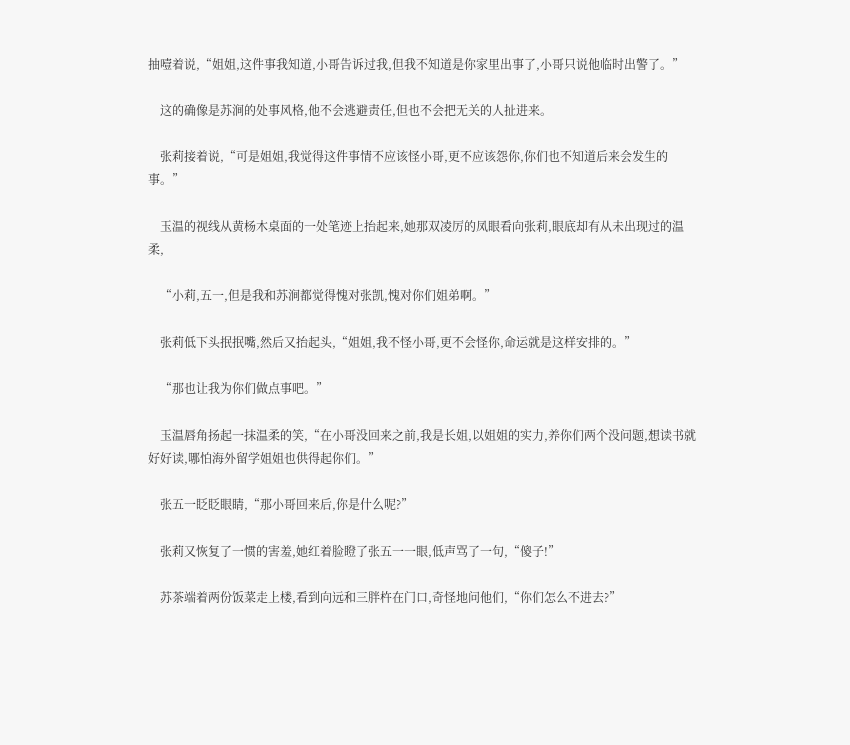抽噎着说,“姐姐,这件事我知道,小哥告诉过我,但我不知道是你家里出事了,小哥只说他临时出警了。”

    这的确像是苏涧的处事风格,他不会逃避责任,但也不会把无关的人扯进来。

    张莉接着说,“可是姐姐,我觉得这件事情不应该怪小哥,更不应该怨你,你们也不知道后来会发生的事。”

    玉温的视线从黄杨木桌面的一处笔迹上抬起来,她那双凌厉的凤眼看向张莉,眼底却有从未出现过的温柔,

    “小莉,五一,但是我和苏涧都觉得愧对张凯,愧对你们姐弟啊。”

    张莉低下头抿抿嘴,然后又抬起头,“姐姐,我不怪小哥,更不会怪你,命运就是这样安排的。”

    “那也让我为你们做点事吧。”

    玉温唇角扬起一抹温柔的笑,“在小哥没回来之前,我是长姐,以姐姐的实力,养你们两个没问题,想读书就好好读,哪怕海外留学姐姐也供得起你们。”

    张五一眨眨眼睛,“那小哥回来后,你是什么呢?”

    张莉又恢复了一惯的害羞,她红着脸瞪了张五一一眼,低声骂了一句,“傻子!”

    苏茶端着两份饭菜走上楼,看到向远和三胖杵在门口,奇怪地问他们,“你们怎么不进去?”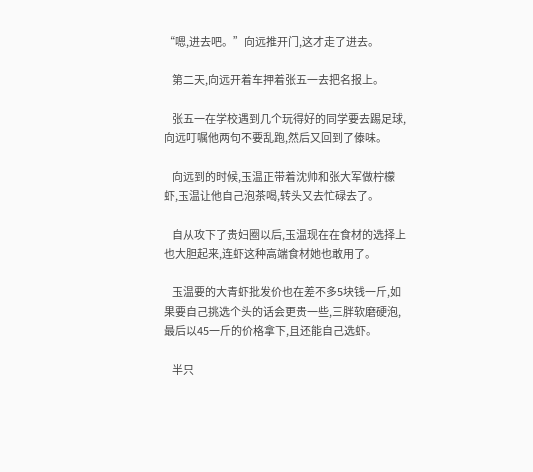“嗯,进去吧。”向远推开门,这才走了进去。

    第二天,向远开着车押着张五一去把名报上。

    张五一在学校遇到几个玩得好的同学要去踢足球,向远叮嘱他两句不要乱跑,然后又回到了傣味。

    向远到的时候,玉温正带着沈帅和张大军做柠檬虾,玉温让他自己泡茶喝,转头又去忙碌去了。

    自从攻下了贵妇圈以后,玉温现在在食材的选择上也大胆起来,连虾这种高端食材她也敢用了。

    玉温要的大青虾批发价也在差不多5块钱一斤,如果要自己挑选个头的话会更贵一些,三胖软磨硬泡,最后以45一斤的价格拿下,且还能自己选虾。

    半只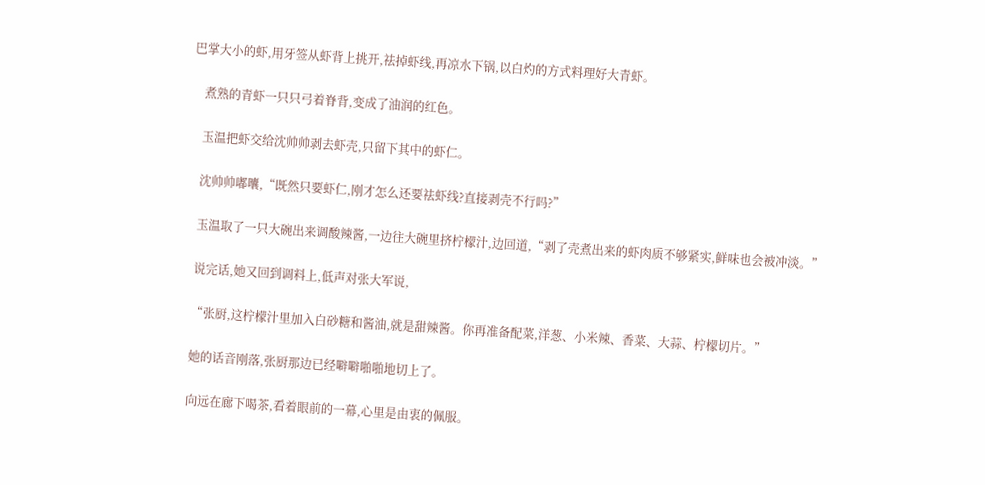巴掌大小的虾,用牙签从虾背上挑开,祛掉虾线,再凉水下锅,以白灼的方式料理好大青虾。

    煮熟的青虾一只只弓着脊背,变成了油润的红色。

    玉温把虾交给沈帅帅剥去虾壳,只留下其中的虾仁。

    沈帅帅嘟囔,“既然只要虾仁,刚才怎么还要祛虾线?直接剥壳不行吗?”

    玉温取了一只大碗出来调酸辣酱,一边往大碗里挤柠檬汁,边回道,“剥了壳煮出来的虾肉质不够紧实,鲜味也会被冲淡。”

    说完话,她又回到调料上,低声对张大军说,

    “张厨,这柠檬汁里加入白砂糖和酱油,就是甜辣酱。你再准备配菜,洋葱、小米辣、香菜、大蒜、柠檬切片。”

    她的话音刚落,张厨那边已经噼噼啪啪地切上了。

    向远在廊下喝茶,看着眼前的一幕,心里是由衷的佩服。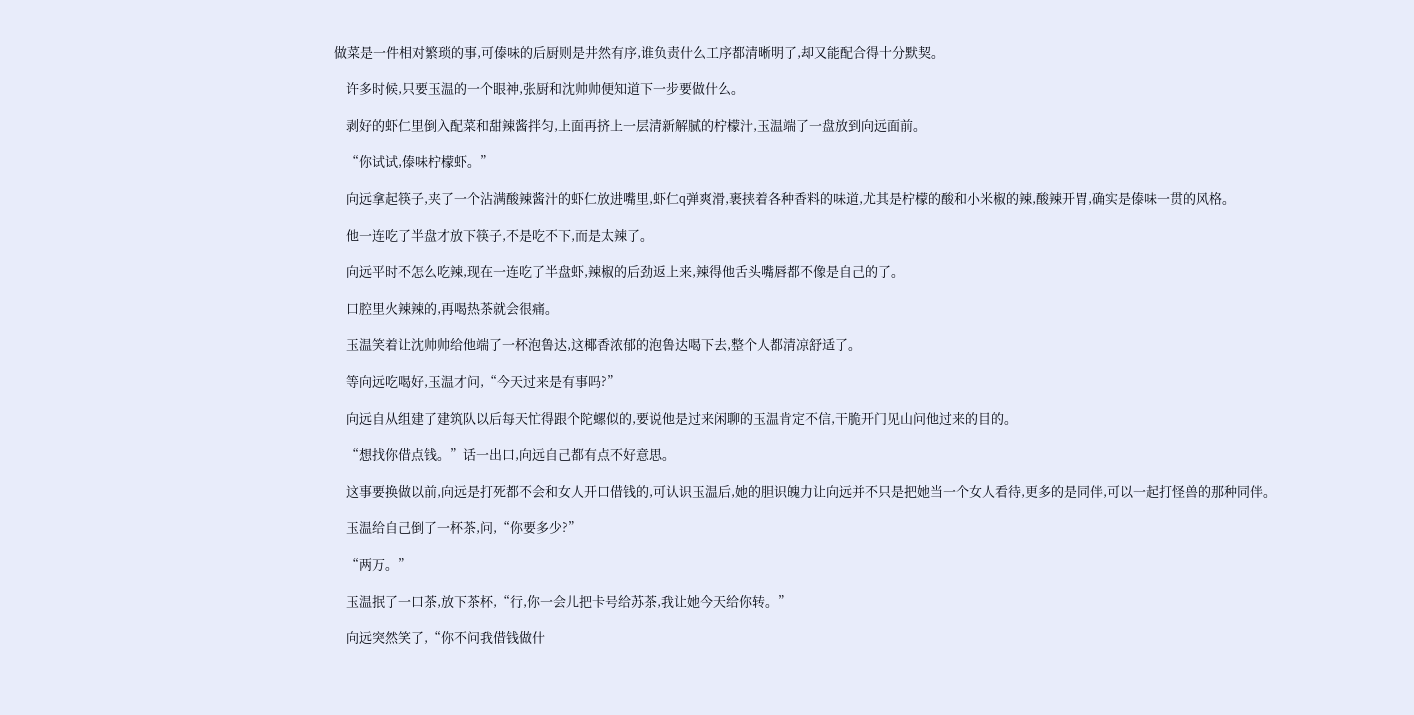做菜是一件相对繁琐的事,可傣味的后厨则是井然有序,谁负责什么工序都清晰明了,却又能配合得十分默契。

    许多时候,只要玉温的一个眼神,张厨和沈帅帅便知道下一步要做什么。

    剥好的虾仁里倒入配菜和甜辣酱拌匀,上面再挤上一层清新解腻的柠檬汁,玉温端了一盘放到向远面前。

    “你试试,傣味柠檬虾。”

    向远拿起筷子,夹了一个沾满酸辣酱汁的虾仁放进嘴里,虾仁q弹爽滑,裹挟着各种香料的味道,尤其是柠檬的酸和小米椒的辣,酸辣开胃,确实是傣味一贯的风格。

    他一连吃了半盘才放下筷子,不是吃不下,而是太辣了。

    向远平时不怎么吃辣,现在一连吃了半盘虾,辣椒的后劲返上来,辣得他舌头嘴唇都不像是自己的了。

    口腔里火辣辣的,再喝热茶就会很痛。

    玉温笑着让沈帅帅给他端了一杯泡鲁达,这椰香浓郁的泡鲁达喝下去,整个人都清凉舒适了。

    等向远吃喝好,玉温才问,“今天过来是有事吗?”

    向远自从组建了建筑队以后每天忙得跟个陀螺似的,要说他是过来闲聊的玉温肯定不信,干脆开门见山问他过来的目的。

    “想找你借点钱。”话一出口,向远自己都有点不好意思。

    这事要换做以前,向远是打死都不会和女人开口借钱的,可认识玉温后,她的胆识魄力让向远并不只是把她当一个女人看待,更多的是同伴,可以一起打怪兽的那种同伴。

    玉温给自己倒了一杯茶,问,“你要多少?”

    “两万。”

    玉温抿了一口茶,放下茶杯,“行,你一会儿把卡号给苏茶,我让她今天给你转。”

    向远突然笑了,“你不问我借钱做什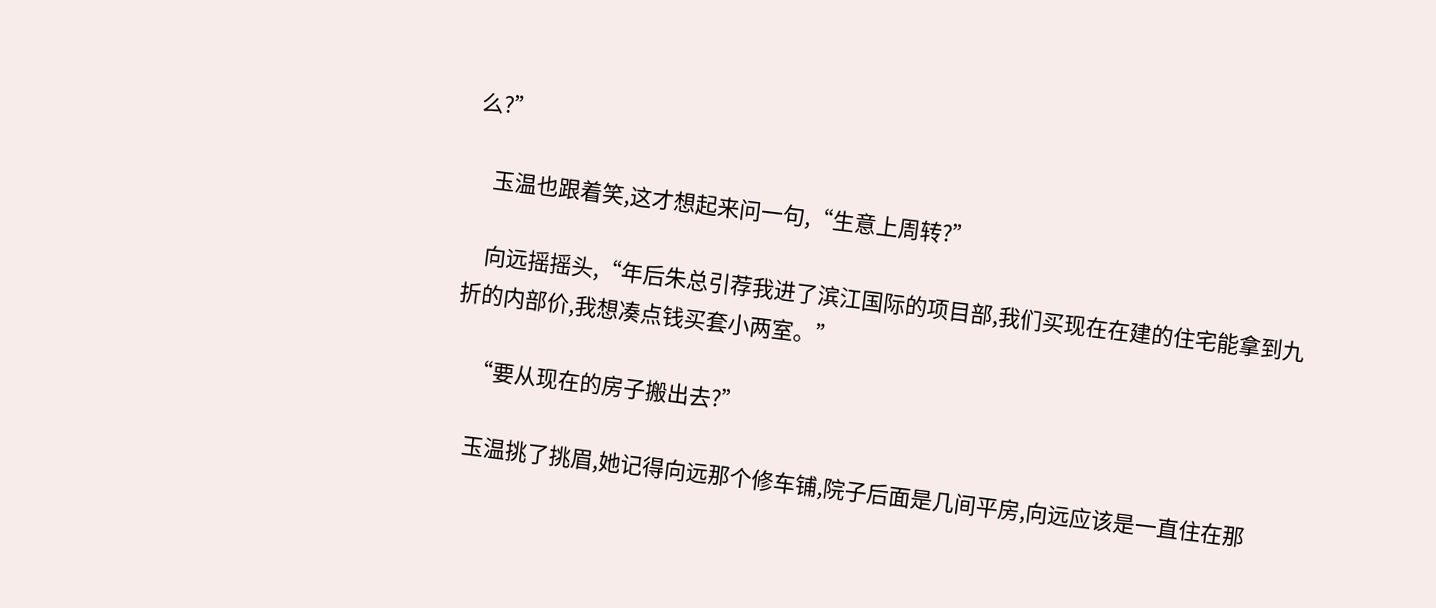么?”

    玉温也跟着笑,这才想起来问一句,“生意上周转?”

    向远摇摇头,“年后朱总引荐我进了滨江国际的项目部,我们买现在在建的住宅能拿到九折的内部价,我想凑点钱买套小两室。”

    “要从现在的房子搬出去?”

    玉温挑了挑眉,她记得向远那个修车铺,院子后面是几间平房,向远应该是一直住在那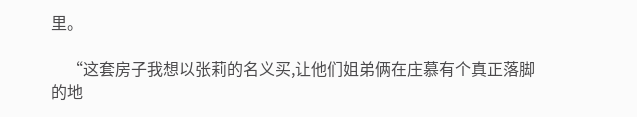里。

    “这套房子我想以张莉的名义买,让他们姐弟俩在庄慕有个真正落脚的地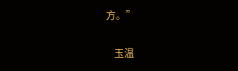方。”

    玉温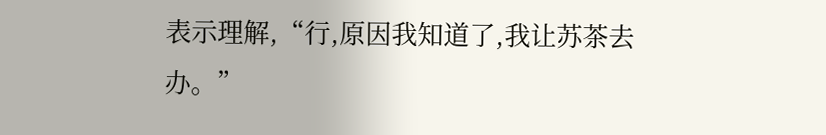表示理解,“行,原因我知道了,我让苏茶去办。”